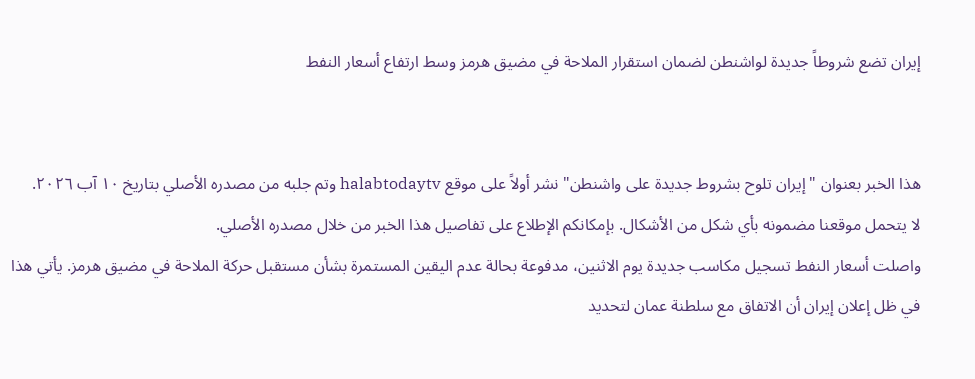إيران تضع شروطاً جديدة لواشنطن لضمان استقرار الملاحة في مضيق هرمز وسط ارتفاع أسعار النفط


هذا الخبر بعنوان "إيران تلوح بشروط جديدة على واشنطن" نشر أولاً على موقع halabtodaytv وتم جلبه من مصدره الأصلي بتاريخ ١٠ آب ٢٠٢٦.
لا يتحمل موقعنا مضمونه بأي شكل من الأشكال. بإمكانكم الإطلاع على تفاصيل هذا الخبر من خلال مصدره الأصلي.
واصلت أسعار النفط تسجيل مكاسب جديدة يوم الاثنين، مدفوعة بحالة عدم اليقين المستمرة بشأن مستقبل حركة الملاحة في مضيق هرمز. يأتي هذا في ظل إعلان إيران أن الاتفاق مع سلطنة عمان لتحديد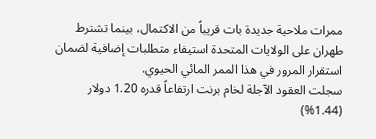ممرات ملاحية جديدة بات قريباً من الاكتمال، بينما تشترط طهران على الولايات المتحدة استيفاء متطلبات إضافية لضمان استقرار المرور في هذا الممر المائي الحيوي.
سجلت العقود الآجلة لخام برنت ارتفاعاً قدره 1.20 دولار (1.44%)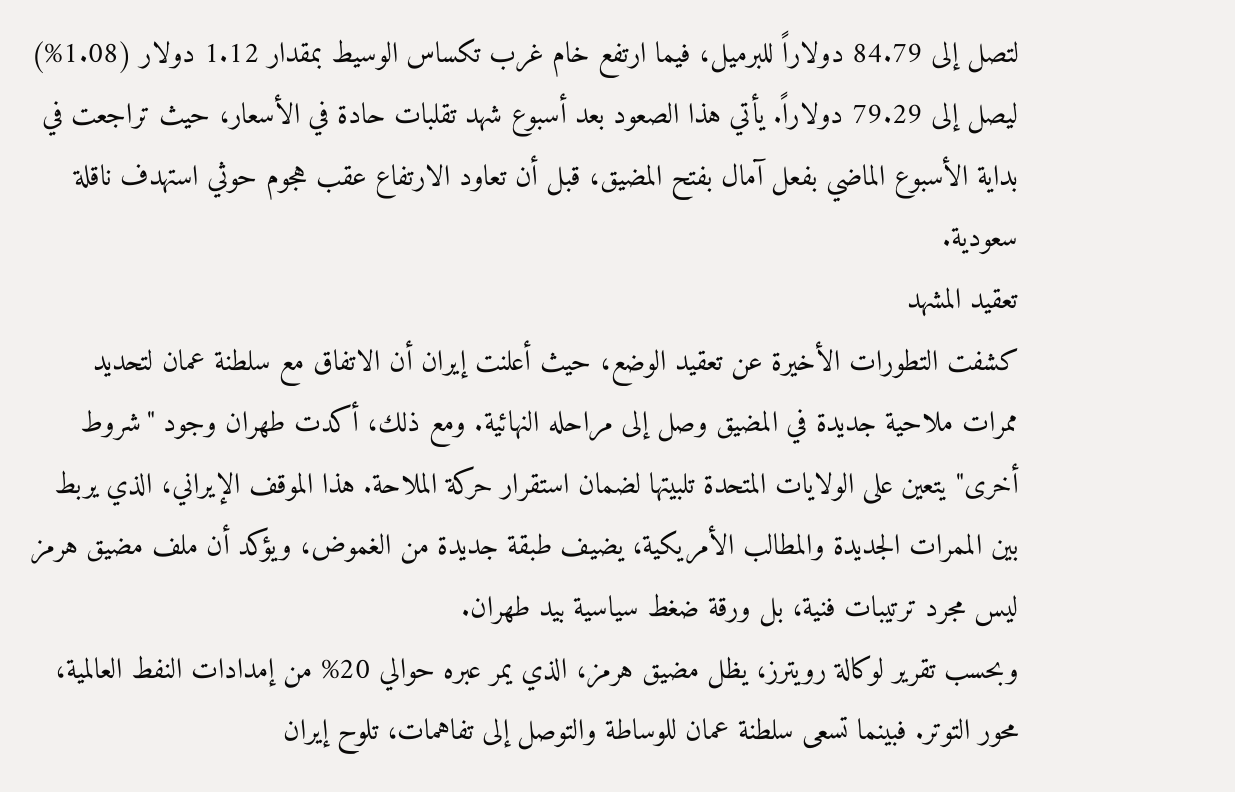لتصل إلى 84.79 دولاراً للبرميل، فيما ارتفع خام غرب تكساس الوسيط بمقدار 1.12 دولار (1.08%) ليصل إلى 79.29 دولاراً. يأتي هذا الصعود بعد أسبوع شهد تقلبات حادة في الأسعار، حيث تراجعت في بداية الأسبوع الماضي بفعل آمال بفتح المضيق، قبل أن تعاود الارتفاع عقب هجوم حوثي استهدف ناقلة سعودية.
تعقيد المشهد
كشفت التطورات الأخيرة عن تعقيد الوضع، حيث أعلنت إيران أن الاتفاق مع سلطنة عمان لتحديد ممرات ملاحية جديدة في المضيق وصل إلى مراحله النهائية. ومع ذلك، أكدت طهران وجود "شروط أخرى" يتعين على الولايات المتحدة تلبيتها لضمان استقرار حركة الملاحة. هذا الموقف الإيراني، الذي يربط بين الممرات الجديدة والمطالب الأمريكية، يضيف طبقة جديدة من الغموض، ويؤكد أن ملف مضيق هرمز ليس مجرد ترتيبات فنية، بل ورقة ضغط سياسية بيد طهران.
وبحسب تقرير لوكالة رويترز، يظل مضيق هرمز، الذي يمر عبره حوالي 20% من إمدادات النفط العالمية، محور التوتر. فبينما تسعى سلطنة عمان للوساطة والتوصل إلى تفاهمات، تلوح إيران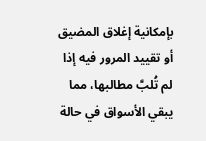بإمكانية إغلاق المضيق أو تقييد المرور فيه إذا لم تُلبَّ مطالبها، مما يبقي الأسواق في حالة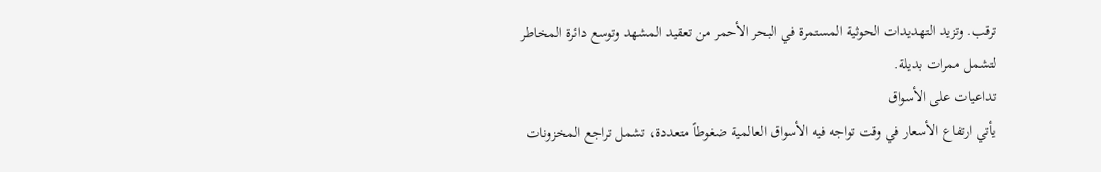ترقب. وتزيد التهديدات الحوثية المستمرة في البحر الأحمر من تعقيد المشهد وتوسع دائرة المخاطر لتشمل ممرات بديلة.
تداعيات على الأسواق
يأتي ارتفاع الأسعار في وقت تواجه فيه الأسواق العالمية ضغوطاً متعددة، تشمل تراجع المخزونات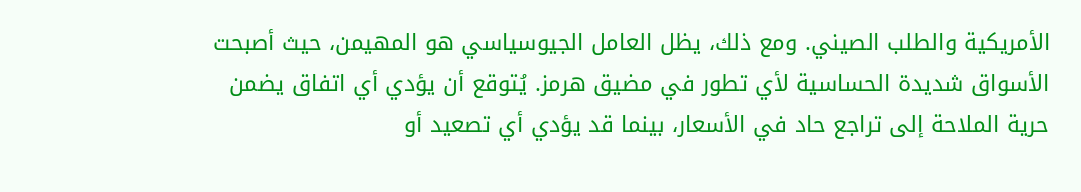الأمريكية والطلب الصيني. ومع ذلك، يظل العامل الجيوسياسي هو المهيمن، حيث أصبحت الأسواق شديدة الحساسية لأي تطور في مضيق هرمز. يُتوقع أن يؤدي أي اتفاق يضمن حرية الملاحة إلى تراجع حاد في الأسعار، بينما قد يؤدي أي تصعيد أو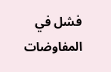فشل في المفاوضات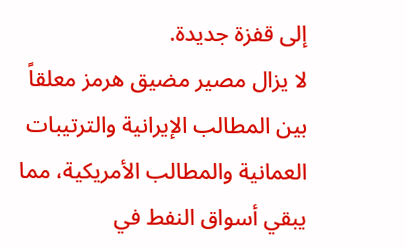إلى قفزة جديدة.
لا يزال مصير مضيق هرمز معلقاً بين المطالب الإيرانية والترتيبات العمانية والمطالب الأمريكية، مما يبقي أسواق النفط في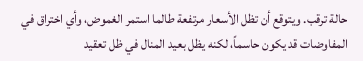حالة ترقب. ويتوقع أن تظل الأسعار مرتفعة طالما استمر الغموض، وأي اختراق في المفاوضات قد يكون حاسماً، لكنه يظل بعيد المنال في ظل تعقيد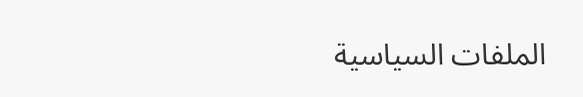الملفات السياسية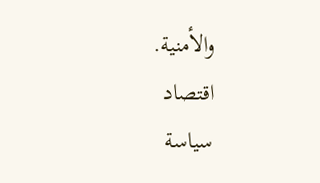والأمنية.
اقتصاد
سياسة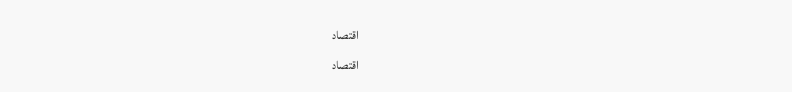اقتصاد
اقتصاد